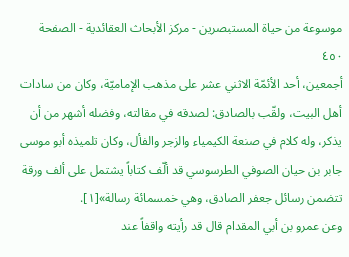موسوعة من حياة المستبصرين - مركز الأبحاث العقائدية - الصفحة ٤٥٠
أجمعين، أحد الأئمّة الاثني عشر على مذهب الإماميّة، وكان من سادات أهل البيت، ولقّب بالصادق: لصدقه في مقالته، وفضله أشهر من أن يذكر، وله كلام في صنعة الكيمياء والزجر والفأل، وكان تلميذه أبو موسى جابر بن حيان الصوفي الطرسوسي قد ألّف كتاباً يشتمل على ألف ورقة تتضمن رسائل جعفر الصادق، وهي خمسمائة رسالة»[١].
وعن عمرو بن أبي المقدام قال قد رأيته واقفاً عند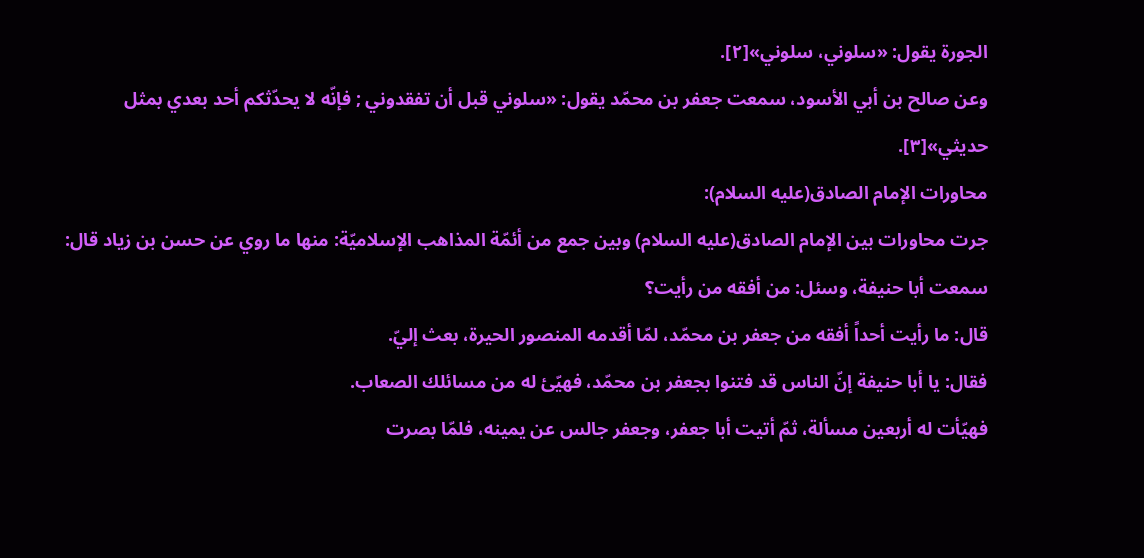الجورة يقول: «سلوني، سلوني»[٢].
وعن صالح بن أبي الأسود، سمعت جعفر بن محمّد يقول: «سلوني قبل أن تفقدوني ; فإنّه لا يحدّثكم أحد بعدي بمثل حديثي»[٣].
محاورات الإمام الصادق(عليه السلام):
جرت محاورات بين الإمام الصادق(عليه السلام) وبين جمع من أئمّة المذاهب الإسلاميّة: منها ما روي عن حسن بن زياد قال: سمعت أبا حنيفة، وسئل: من أفقه من رأيت؟
قال: ما رأيت أحداً أفقه من جعفر بن محمّد، لمّا أقدمه المنصور الحيرة، بعث إليّ.
فقال: يا أبا حنيفة إنّ الناس قد فتنوا بجعفر بن محمّد، فهيّئ له من مسائلك الصعاب.
فهيّأت له أربعين مسألة، ثمّ أتيت أبا جعفر، وجعفر جالس عن يمينه، فلمّا بصرت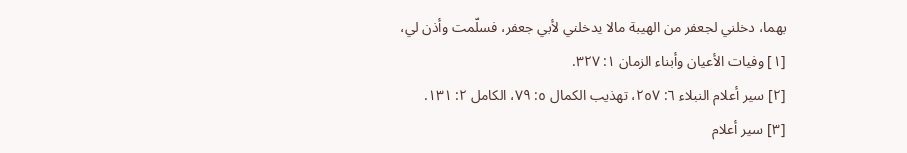بهما، دخلني لجعفر من الهيبة مالا يدخلني لأبي جعفر، فسلّمت وأذن لي،
[١] وفيات الأعيان وأبناء الزمان ١: ٣٢٧.
[٢] سير أعلام النبلاء ٦: ٢٥٧، تهذيب الكمال ٥: ٧٩، الكامل ٢: ١٣١.
[٣] سير أعلام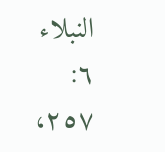النبلاء ٦: ٢٥٧،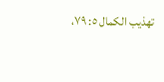تهذيب الكمال ٥: ٧٩،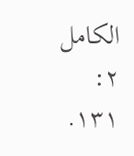الكامل ٢: ١٣١.